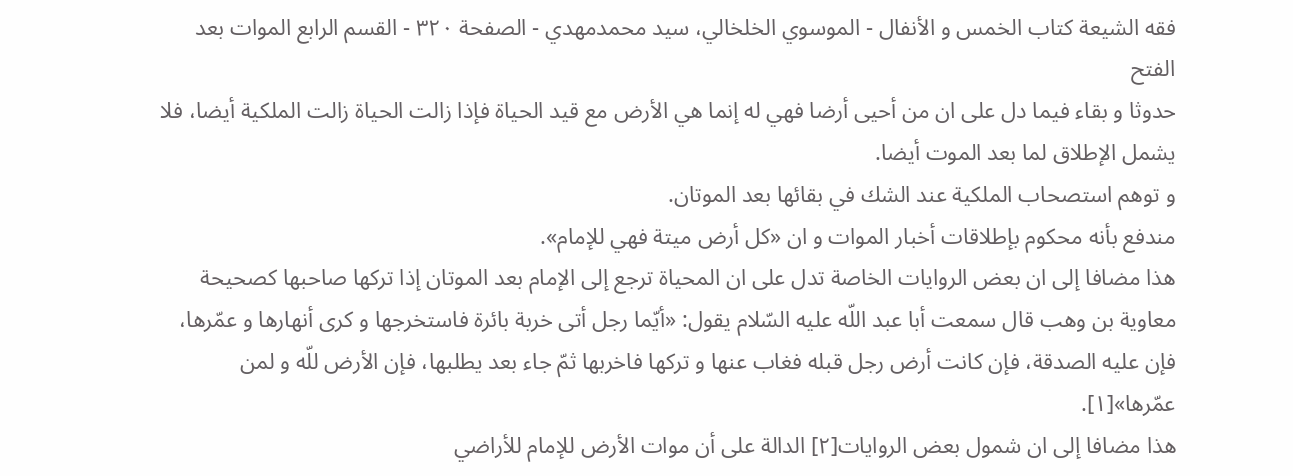فقه الشيعة كتاب الخمس و الأنفال - الموسوي الخلخالي، سيد محمدمهدي - الصفحة ٣٢٠ - القسم الرابع الموات بعد الفتح
حدوثا و بقاء فيما دل على ان من أحيى أرضا فهي له إنما هي الأرض مع قيد الحياة فإذا زالت الحياة زالت الملكية أيضا، فلا يشمل الإطلاق لما بعد الموت أيضا.
و توهم استصحاب الملكية عند الشك في بقائها بعد الموتان.
مندفع بأنه محكوم بإطلاقات أخبار الموات و ان «كل أرض ميتة فهي للإمام».
هذا مضافا إلى ان بعض الروايات الخاصة تدل على ان المحياة ترجع إلى الإمام بعد الموتان إذا تركها صاحبها كصحيحة معاوية بن وهب قال سمعت أبا عبد اللّه عليه السّلام يقول: «أيّما رجل أتى خربة بائرة فاستخرجها و كرى أنهارها و عمّرها، فإن عليه الصدقة، فإن كانت أرض رجل قبله فغاب عنها و تركها فاخربها ثمّ جاء بعد يطلبها، فإن الأرض للّه و لمن عمّرها»[١].
هذا مضافا إلى ان شمول بعض الروايات[٢] الدالة على أن موات الأرض للإمام للأراضي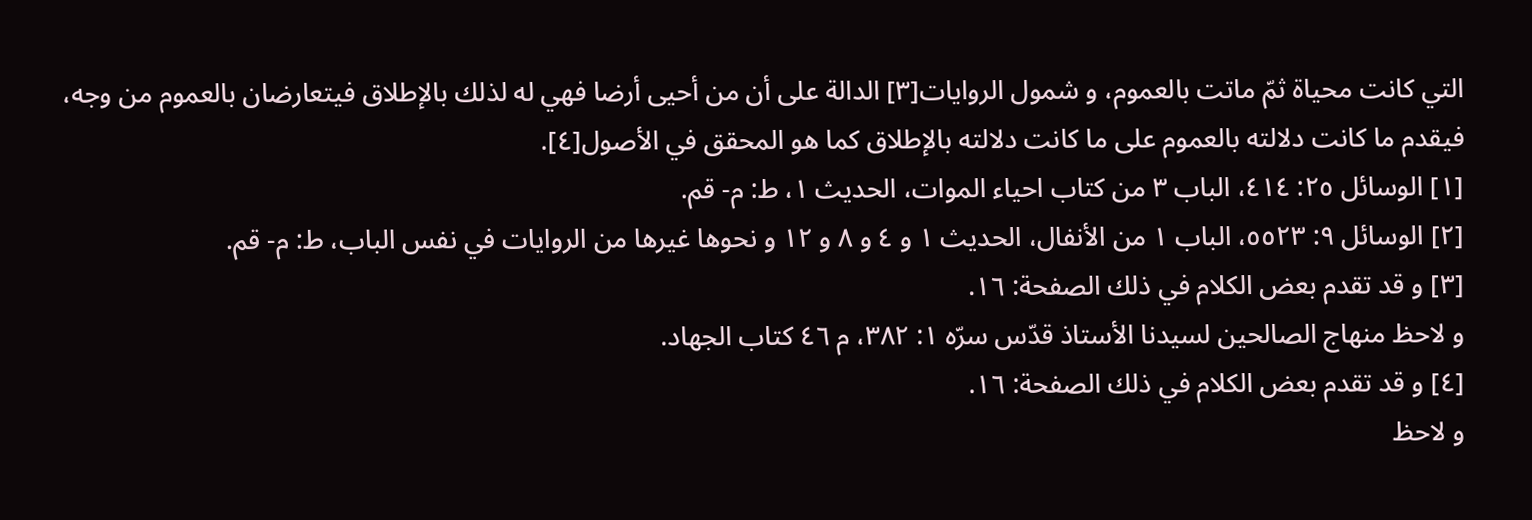التي كانت محياة ثمّ ماتت بالعموم، و شمول الروايات[٣] الدالة على أن من أحيى أرضا فهي له لذلك بالإطلاق فيتعارضان بالعموم من وجه، فيقدم ما كانت دلالته بالعموم على ما كانت دلالته بالإطلاق كما هو المحقق في الأصول[٤].
[١] الوسائل ٢٥: ٤١٤، الباب ٣ من كتاب احياء الموات، الحديث ١، ط: م- قم.
[٢] الوسائل ٩: ٥٥٢٣، الباب ١ من الأنفال، الحديث ١ و ٤ و ٨ و ١٢ و نحوها غيرها من الروايات في نفس الباب، ط: م- قم.
[٣] و قد تقدم بعض الكلام في ذلك الصفحة: ١٦.
و لاحظ منهاج الصالحين لسيدنا الأستاذ قدّس سرّه ١: ٣٨٢، م ٤٦ كتاب الجهاد.
[٤] و قد تقدم بعض الكلام في ذلك الصفحة: ١٦.
و لاحظ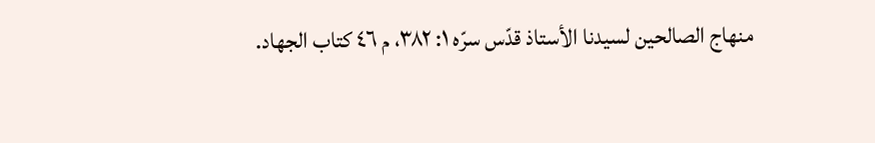منهاج الصالحين لسيدنا الأستاذ قدّس سرّه ١: ٣٨٢، م ٤٦ كتاب الجهاد.